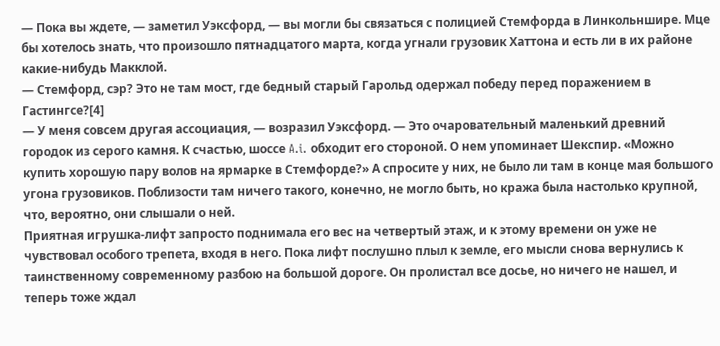— Пока вы ждете, — заметил Уэксфорд, — вы могли бы связаться с полицией Стемфорда в Линкольншире. Мце бы хотелось знать, что произошло пятнадцатого марта, когда угнали грузовик Хаттона и есть ли в их районе какие-нибудь Макклой.
— Стемфорд, сэр? Это не там мост, где бедный старый Гарольд одержал победу перед поражением в Гастингсе?[4]
— У меня совсем другая ассоциация, — возразил Уэксфорд. — Это очаровательный маленький древний городок из серого камня. К счастью, шоссе A.i. обходит его стороной. О нем упоминает Шекспир. «Можно купить хорошую пару волов на ярмарке в Стемфорде?» А спросите у них, не было ли там в конце мая большого угона грузовиков. Поблизости там ничего такого, конечно, не могло быть, но кража была настолько крупной, что, вероятно, они слышали о ней.
Приятная игрушка-лифт запросто поднимала его вес на четвертый этаж, и к этому времени он уже не чувствовал особого трепета, входя в него. Пока лифт послушно плыл к земле, его мысли снова вернулись к таинственному современному разбою на большой дороге. Он пролистал все досье, но ничего не нашел, и теперь тоже ждал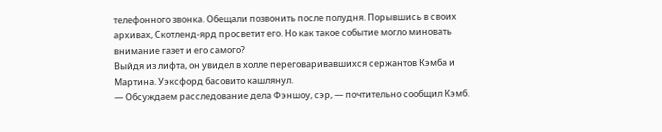телефонного звонка. Обещали позвонить после полудня. Порывшись в своих архивах, Скотленд-ярд просветит его. Но как такое событие могло миновать внимание газет и его самого?
Выйдя из лифта, он увидел в холле переговаривавшихся сержантов Кэмба и Мартина. Уэксфорд басовито кашлянул.
— Обсуждаем расследование дела Фэншоу, сэр, — почтительно сообщил Кэмб.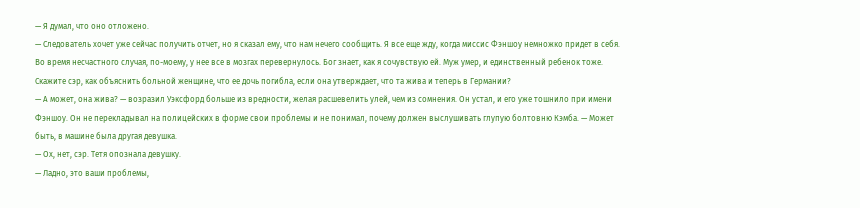— Я думал, что оно отложено.
— Следователь хочет уже сейчас получить отчет, но я сказал ему, что нам нечего сообщить. Я все еще жду, когда миссис Фэншоу немножко придет в себя. Во время несчастного случая, по-моему, у нее все в мозгах перевернулось. Бог знает, как я сочувствую ей. Муж умер, и единственный ребенок тоже. Скажите сэр, как объяснить больной женщине, что ее дочь погибла, если она утверждает, что та жива и теперь в Германии?
— А может, она жива? — возразил Уэксфорд больше из вредности, желая расшевелить улей, чем из сомнения. Он устал, и его уже тошнило при имени Фэншоу. Он не перекладывал на полицейских в форме свои проблемы и не понимал, почему должен выслушивать глупую болтовню Кэмба. — Может быть, в машине была другая девушка.
— Ох, нет, сэр. Тетя опознала девушку.
— Ладно, это ваши проблемы,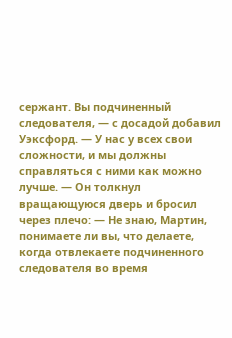сержант. Вы подчиненный следователя, — с досадой добавил Уэксфорд. — У нас у всех свои сложности, и мы должны справляться с ними как можно лучше. — Он толкнул вращающуюся дверь и бросил через плечо: — Не знаю, Мартин, понимаете ли вы, что делаете, когда отвлекаете подчиненного следователя во время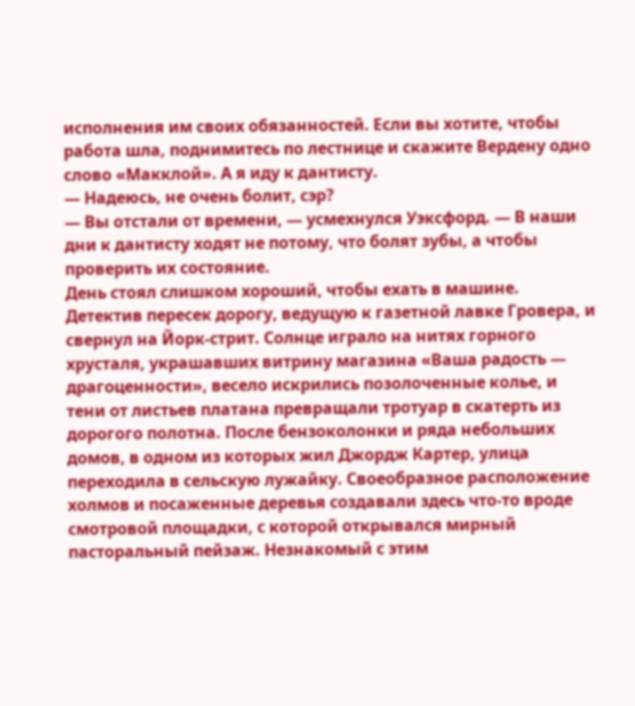исполнения им своих обязанностей. Если вы хотите, чтобы работа шла, поднимитесь по лестнице и скажите Вердену одно слово «Макклой». А я иду к дантисту.
— Надеюсь, не очень болит, сэр?
— Вы отстали от времени, — усмехнулся Уэксфорд. — В наши дни к дантисту ходят не потому, что болят зубы, а чтобы проверить их состояние.
День стоял слишком хороший, чтобы ехать в машине. Детектив пересек дорогу, ведущую к газетной лавке Гровера, и свернул на Йорк-стрит. Солнце играло на нитях горного хрусталя, украшавших витрину магазина «Ваша радость — драгоценности», весело искрились позолоченные колье, и тени от листьев платана превращали тротуар в скатерть из дорогого полотна. После бензоколонки и ряда небольших домов, в одном из которых жил Джордж Картер, улица переходила в сельскую лужайку. Своеобразное расположение холмов и посаженные деревья создавали здесь что-то вроде смотровой площадки, с которой открывался мирный пасторальный пейзаж. Незнакомый с этим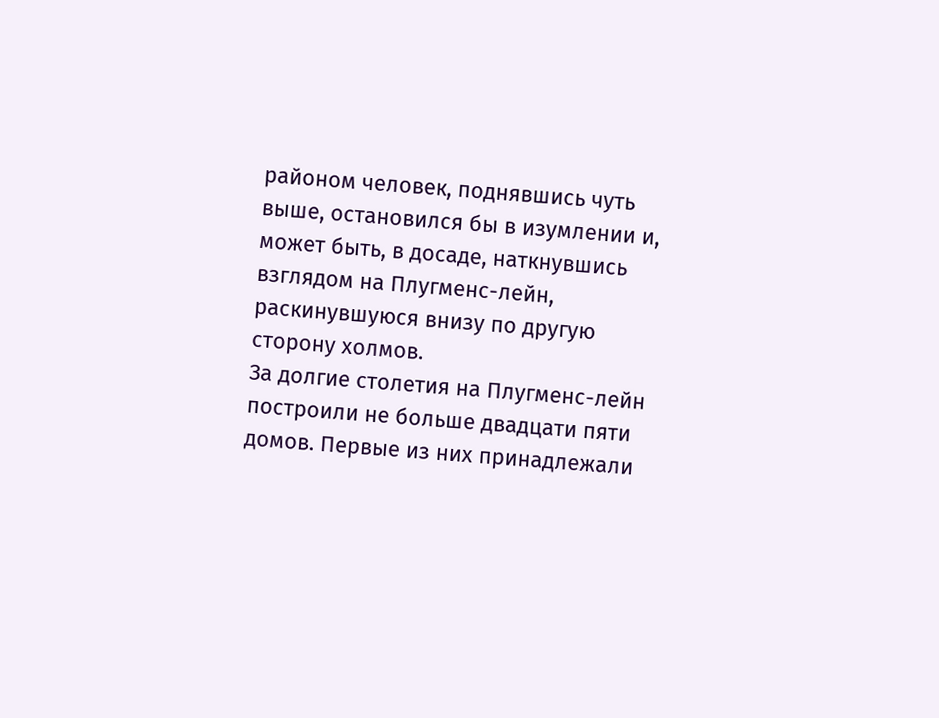районом человек, поднявшись чуть выше, остановился бы в изумлении и, может быть, в досаде, наткнувшись взглядом на Плугменс-лейн, раскинувшуюся внизу по другую сторону холмов.
За долгие столетия на Плугменс-лейн построили не больше двадцати пяти домов. Первые из них принадлежали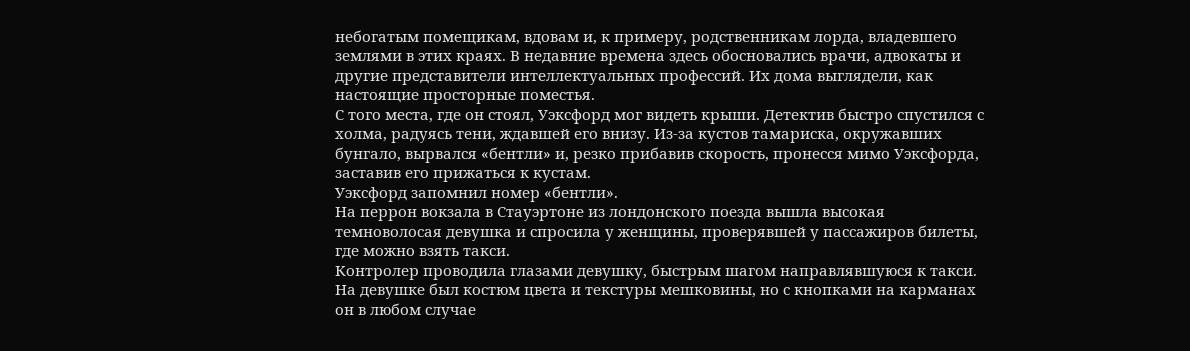небогатым помещикам, вдовам и, к примеру, родственникам лорда, владевшего землями в этих краях. В недавние времена здесь обосновались врачи, адвокаты и другие представители интеллектуальных профессий. Их дома выглядели, как настоящие просторные поместья.
С того места, где он стоял, Уэксфорд мог видеть крыши. Детектив быстро спустился с холма, радуясь тени, ждавшей его внизу. Из-за кустов тамариска, окружавших бунгало, вырвался «бентли» и, резко прибавив скорость, пронесся мимо Уэксфорда, заставив его прижаться к кустам.
Уэксфорд запомнил номер «бентли».
На перрон вокзала в Стауэртоне из лондонского поезда вышла высокая темноволосая девушка и спросила у женщины, проверявшей у пассажиров билеты, где можно взять такси.
Контролер проводила глазами девушку, быстрым шагом направлявшуюся к такси. На девушке был костюм цвета и текстуры мешковины, но с кнопками на карманах он в любом случае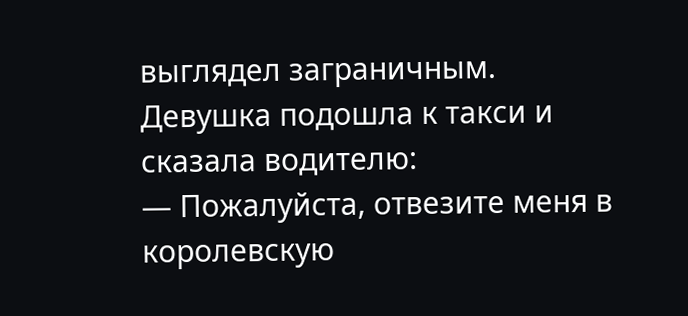выглядел заграничным.
Девушка подошла к такси и сказала водителю:
— Пожалуйста, отвезите меня в королевскую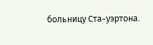больницу Ста-уэртона.